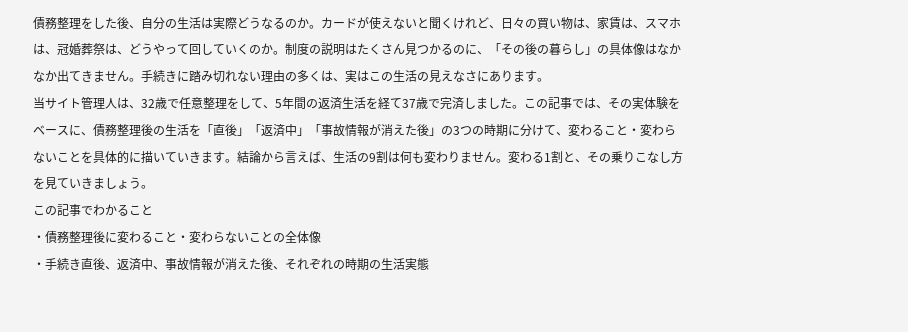債務整理をした後、自分の生活は実際どうなるのか。カードが使えないと聞くけれど、日々の買い物は、家賃は、スマホは、冠婚葬祭は、どうやって回していくのか。制度の説明はたくさん見つかるのに、「その後の暮らし」の具体像はなかなか出てきません。手続きに踏み切れない理由の多くは、実はこの生活の見えなさにあります。
当サイト管理人は、32歳で任意整理をして、5年間の返済生活を経て37歳で完済しました。この記事では、その実体験をベースに、債務整理後の生活を「直後」「返済中」「事故情報が消えた後」の3つの時期に分けて、変わること・変わらないことを具体的に描いていきます。結論から言えば、生活の9割は何も変わりません。変わる1割と、その乗りこなし方を見ていきましょう。
この記事でわかること
・債務整理後に変わること・変わらないことの全体像
・手続き直後、返済中、事故情報が消えた後、それぞれの時期の生活実態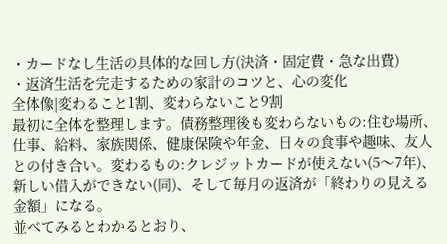・カードなし生活の具体的な回し方(決済・固定費・急な出費)
・返済生活を完走するための家計のコツと、心の変化
全体像|変わること1割、変わらないこと9割
最初に全体を整理します。債務整理後も変わらないもの:住む場所、仕事、給料、家族関係、健康保険や年金、日々の食事や趣味、友人との付き合い。変わるもの:クレジットカードが使えない(5〜7年)、新しい借入ができない(同)、そして毎月の返済が「終わりの見える金額」になる。
並べてみるとわかるとおり、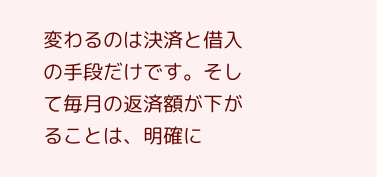変わるのは決済と借入の手段だけです。そして毎月の返済額が下がることは、明確に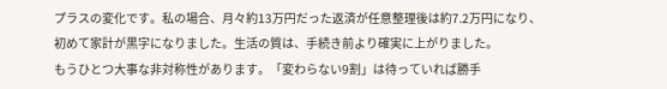プラスの変化です。私の場合、月々約13万円だった返済が任意整理後は約7.2万円になり、初めて家計が黒字になりました。生活の質は、手続き前より確実に上がりました。
もうひとつ大事な非対称性があります。「変わらない9割」は待っていれば勝手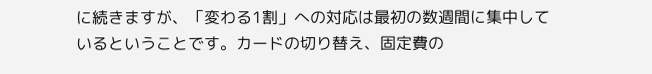に続きますが、「変わる1割」への対応は最初の数週間に集中しているということです。カードの切り替え、固定費の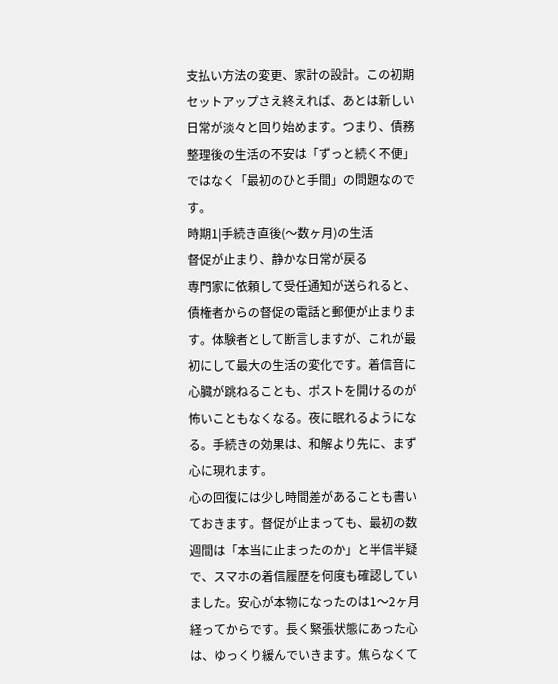支払い方法の変更、家計の設計。この初期セットアップさえ終えれば、あとは新しい日常が淡々と回り始めます。つまり、債務整理後の生活の不安は「ずっと続く不便」ではなく「最初のひと手間」の問題なのです。
時期1|手続き直後(〜数ヶ月)の生活
督促が止まり、静かな日常が戻る
専門家に依頼して受任通知が送られると、債権者からの督促の電話と郵便が止まります。体験者として断言しますが、これが最初にして最大の生活の変化です。着信音に心臓が跳ねることも、ポストを開けるのが怖いこともなくなる。夜に眠れるようになる。手続きの効果は、和解より先に、まず心に現れます。
心の回復には少し時間差があることも書いておきます。督促が止まっても、最初の数週間は「本当に止まったのか」と半信半疑で、スマホの着信履歴を何度も確認していました。安心が本物になったのは1〜2ヶ月経ってからです。長く緊張状態にあった心は、ゆっくり緩んでいきます。焦らなくて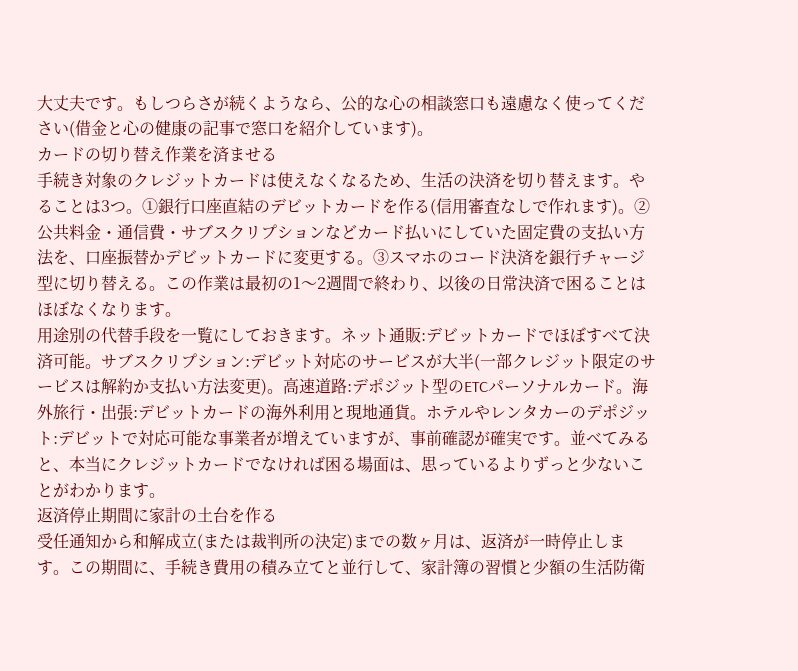大丈夫です。もしつらさが続くようなら、公的な心の相談窓口も遠慮なく使ってください(借金と心の健康の記事で窓口を紹介しています)。
カードの切り替え作業を済ませる
手続き対象のクレジットカードは使えなくなるため、生活の決済を切り替えます。やることは3つ。①銀行口座直結のデビットカードを作る(信用審査なしで作れます)。②公共料金・通信費・サブスクリプションなどカード払いにしていた固定費の支払い方法を、口座振替かデビットカードに変更する。③スマホのコード決済を銀行チャージ型に切り替える。この作業は最初の1〜2週間で終わり、以後の日常決済で困ることはほぼなくなります。
用途別の代替手段を一覧にしておきます。ネット通販:デビットカードでほぼすべて決済可能。サブスクリプション:デビット対応のサービスが大半(一部クレジット限定のサービスは解約か支払い方法変更)。高速道路:デポジット型のETCパーソナルカード。海外旅行・出張:デビットカードの海外利用と現地通貨。ホテルやレンタカーのデポジット:デビットで対応可能な事業者が増えていますが、事前確認が確実です。並べてみると、本当にクレジットカードでなければ困る場面は、思っているよりずっと少ないことがわかります。
返済停止期間に家計の土台を作る
受任通知から和解成立(または裁判所の決定)までの数ヶ月は、返済が一時停止します。この期間に、手続き費用の積み立てと並行して、家計簿の習慣と少額の生活防衛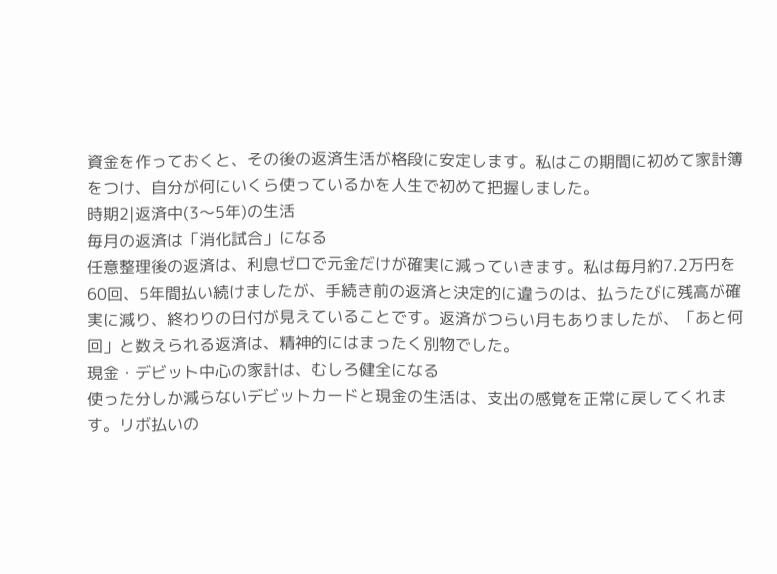資金を作っておくと、その後の返済生活が格段に安定します。私はこの期間に初めて家計簿をつけ、自分が何にいくら使っているかを人生で初めて把握しました。
時期2|返済中(3〜5年)の生活
毎月の返済は「消化試合」になる
任意整理後の返済は、利息ゼロで元金だけが確実に減っていきます。私は毎月約7.2万円を60回、5年間払い続けましたが、手続き前の返済と決定的に違うのは、払うたびに残高が確実に減り、終わりの日付が見えていることです。返済がつらい月もありましたが、「あと何回」と数えられる返済は、精神的にはまったく別物でした。
現金・デビット中心の家計は、むしろ健全になる
使った分しか減らないデビットカードと現金の生活は、支出の感覚を正常に戻してくれます。リボ払いの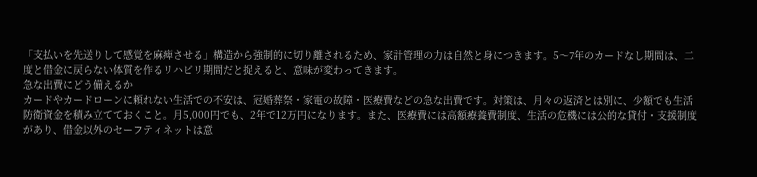「支払いを先送りして感覚を麻痺させる」構造から強制的に切り離されるため、家計管理の力は自然と身につきます。5〜7年のカードなし期間は、二度と借金に戻らない体質を作るリハビリ期間だと捉えると、意味が変わってきます。
急な出費にどう備えるか
カードやカードローンに頼れない生活での不安は、冠婚葬祭・家電の故障・医療費などの急な出費です。対策は、月々の返済とは別に、少額でも生活防衛資金を積み立てておくこと。月5,000円でも、2年で12万円になります。また、医療費には高額療養費制度、生活の危機には公的な貸付・支援制度があり、借金以外のセーフティネットは意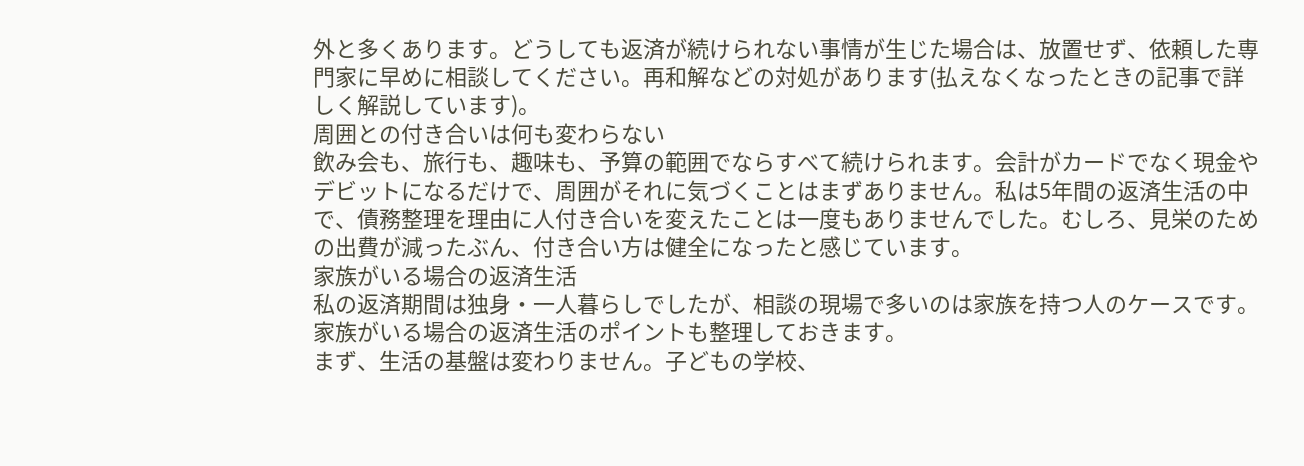外と多くあります。どうしても返済が続けられない事情が生じた場合は、放置せず、依頼した専門家に早めに相談してください。再和解などの対処があります(払えなくなったときの記事で詳しく解説しています)。
周囲との付き合いは何も変わらない
飲み会も、旅行も、趣味も、予算の範囲でならすべて続けられます。会計がカードでなく現金やデビットになるだけで、周囲がそれに気づくことはまずありません。私は5年間の返済生活の中で、債務整理を理由に人付き合いを変えたことは一度もありませんでした。むしろ、見栄のための出費が減ったぶん、付き合い方は健全になったと感じています。
家族がいる場合の返済生活
私の返済期間は独身・一人暮らしでしたが、相談の現場で多いのは家族を持つ人のケースです。家族がいる場合の返済生活のポイントも整理しておきます。
まず、生活の基盤は変わりません。子どもの学校、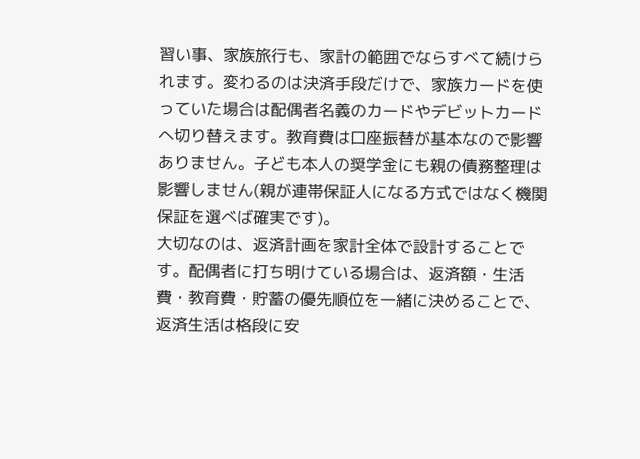習い事、家族旅行も、家計の範囲でならすべて続けられます。変わるのは決済手段だけで、家族カードを使っていた場合は配偶者名義のカードやデビットカードへ切り替えます。教育費は口座振替が基本なので影響ありません。子ども本人の奨学金にも親の債務整理は影響しません(親が連帯保証人になる方式ではなく機関保証を選べば確実です)。
大切なのは、返済計画を家計全体で設計することです。配偶者に打ち明けている場合は、返済額・生活費・教育費・貯蓄の優先順位を一緒に決めることで、返済生活は格段に安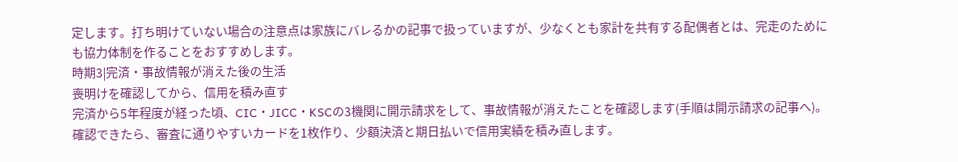定します。打ち明けていない場合の注意点は家族にバレるかの記事で扱っていますが、少なくとも家計を共有する配偶者とは、完走のためにも協力体制を作ることをおすすめします。
時期3|完済・事故情報が消えた後の生活
喪明けを確認してから、信用を積み直す
完済から5年程度が経った頃、CIC・JICC・KSCの3機関に開示請求をして、事故情報が消えたことを確認します(手順は開示請求の記事へ)。確認できたら、審査に通りやすいカードを1枚作り、少額決済と期日払いで信用実績を積み直します。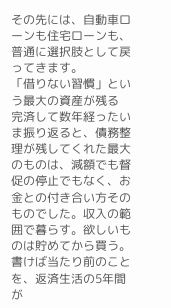その先には、自動車ローンも住宅ローンも、普通に選択肢として戻ってきます。
「借りない習慣」という最大の資産が残る
完済して数年経ったいま振り返ると、債務整理が残してくれた最大のものは、減額でも督促の停止でもなく、お金との付き合い方そのものでした。収入の範囲で暮らす。欲しいものは貯めてから買う。書けば当たり前のことを、返済生活の5年間が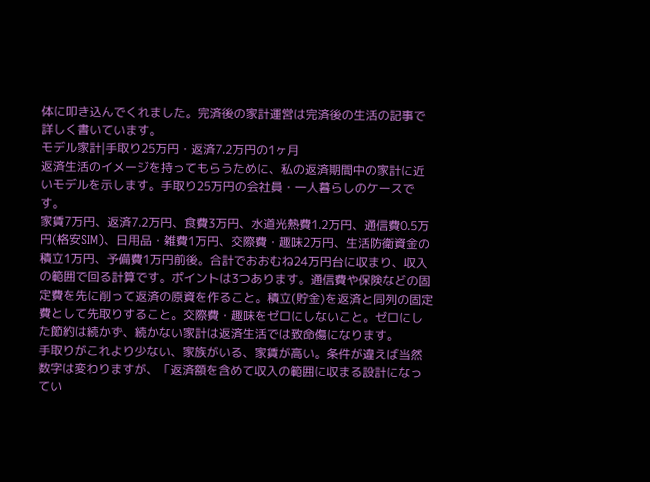体に叩き込んでくれました。完済後の家計運営は完済後の生活の記事で詳しく書いています。
モデル家計|手取り25万円・返済7.2万円の1ヶ月
返済生活のイメージを持ってもらうために、私の返済期間中の家計に近いモデルを示します。手取り25万円の会社員・一人暮らしのケースです。
家賃7万円、返済7.2万円、食費3万円、水道光熱費1.2万円、通信費0.5万円(格安SIM)、日用品・雑費1万円、交際費・趣味2万円、生活防衛資金の積立1万円、予備費1万円前後。合計でおおむね24万円台に収まり、収入の範囲で回る計算です。ポイントは3つあります。通信費や保険などの固定費を先に削って返済の原資を作ること。積立(貯金)を返済と同列の固定費として先取りすること。交際費・趣味をゼロにしないこと。ゼロにした節約は続かず、続かない家計は返済生活では致命傷になります。
手取りがこれより少ない、家族がいる、家賃が高い。条件が違えば当然数字は変わりますが、「返済額を含めて収入の範囲に収まる設計になってい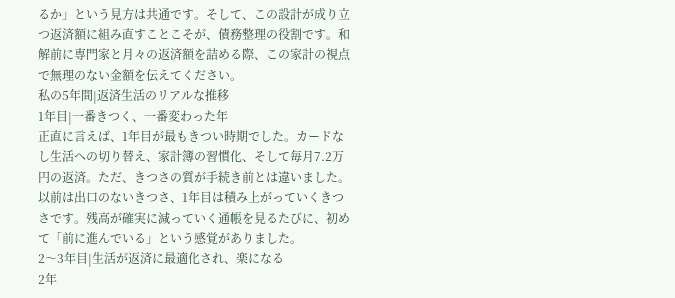るか」という見方は共通です。そして、この設計が成り立つ返済額に組み直すことこそが、債務整理の役割です。和解前に専門家と月々の返済額を詰める際、この家計の視点で無理のない金額を伝えてください。
私の5年間|返済生活のリアルな推移
1年目|一番きつく、一番変わった年
正直に言えば、1年目が最もきつい時期でした。カードなし生活への切り替え、家計簿の習慣化、そして毎月7.2万円の返済。ただ、きつさの質が手続き前とは違いました。以前は出口のないきつさ、1年目は積み上がっていくきつさです。残高が確実に減っていく通帳を見るたびに、初めて「前に進んでいる」という感覚がありました。
2〜3年目|生活が返済に最適化され、楽になる
2年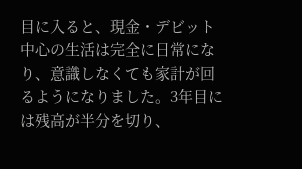目に入ると、現金・デビット中心の生活は完全に日常になり、意識しなくても家計が回るようになりました。3年目には残高が半分を切り、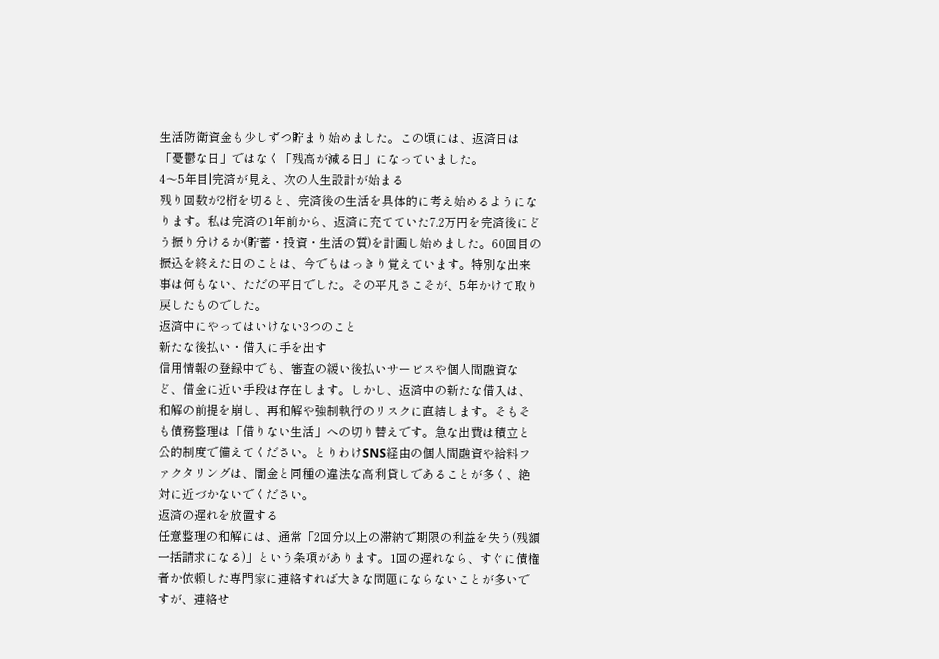生活防衛資金も少しずつ貯まり始めました。この頃には、返済日は「憂鬱な日」ではなく「残高が減る日」になっていました。
4〜5年目|完済が見え、次の人生設計が始まる
残り回数が2桁を切ると、完済後の生活を具体的に考え始めるようになります。私は完済の1年前から、返済に充てていた7.2万円を完済後にどう振り分けるか(貯蓄・投資・生活の質)を計画し始めました。60回目の振込を終えた日のことは、今でもはっきり覚えています。特別な出来事は何もない、ただの平日でした。その平凡さこそが、5年かけて取り戻したものでした。
返済中にやってはいけない3つのこと
新たな後払い・借入に手を出す
信用情報の登録中でも、審査の緩い後払いサービスや個人間融資など、借金に近い手段は存在します。しかし、返済中の新たな借入は、和解の前提を崩し、再和解や強制執行のリスクに直結します。そもそも債務整理は「借りない生活」への切り替えです。急な出費は積立と公的制度で備えてください。とりわけSNS経由の個人間融資や給料ファクタリングは、闇金と同種の違法な高利貸しであることが多く、絶対に近づかないでください。
返済の遅れを放置する
任意整理の和解には、通常「2回分以上の滞納で期限の利益を失う(残額一括請求になる)」という条項があります。1回の遅れなら、すぐに債権者か依頼した専門家に連絡すれば大きな問題にならないことが多いですが、連絡せ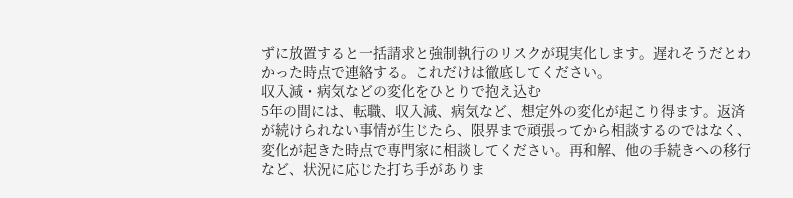ずに放置すると一括請求と強制執行のリスクが現実化します。遅れそうだとわかった時点で連絡する。これだけは徹底してください。
収入減・病気などの変化をひとりで抱え込む
5年の間には、転職、収入減、病気など、想定外の変化が起こり得ます。返済が続けられない事情が生じたら、限界まで頑張ってから相談するのではなく、変化が起きた時点で専門家に相談してください。再和解、他の手続きへの移行など、状況に応じた打ち手がありま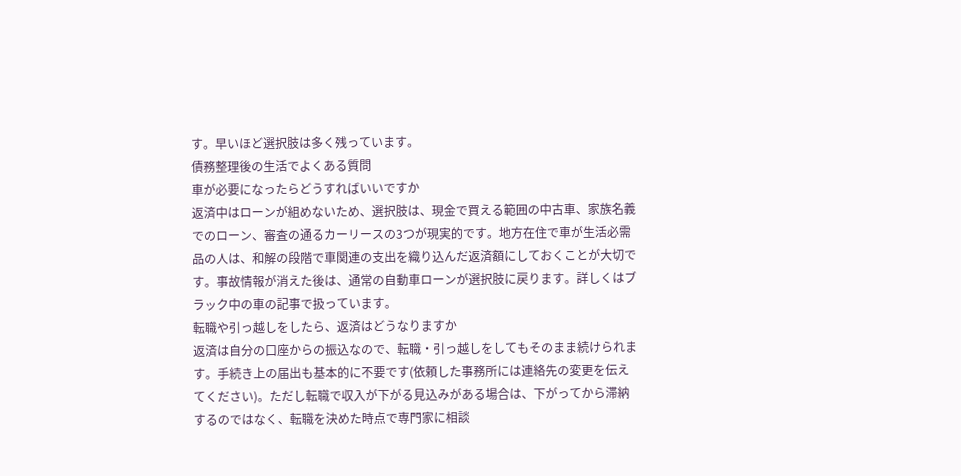す。早いほど選択肢は多く残っています。
債務整理後の生活でよくある質問
車が必要になったらどうすればいいですか
返済中はローンが組めないため、選択肢は、現金で買える範囲の中古車、家族名義でのローン、審査の通るカーリースの3つが現実的です。地方在住で車が生活必需品の人は、和解の段階で車関連の支出を織り込んだ返済額にしておくことが大切です。事故情報が消えた後は、通常の自動車ローンが選択肢に戻ります。詳しくはブラック中の車の記事で扱っています。
転職や引っ越しをしたら、返済はどうなりますか
返済は自分の口座からの振込なので、転職・引っ越しをしてもそのまま続けられます。手続き上の届出も基本的に不要です(依頼した事務所には連絡先の変更を伝えてください)。ただし転職で収入が下がる見込みがある場合は、下がってから滞納するのではなく、転職を決めた時点で専門家に相談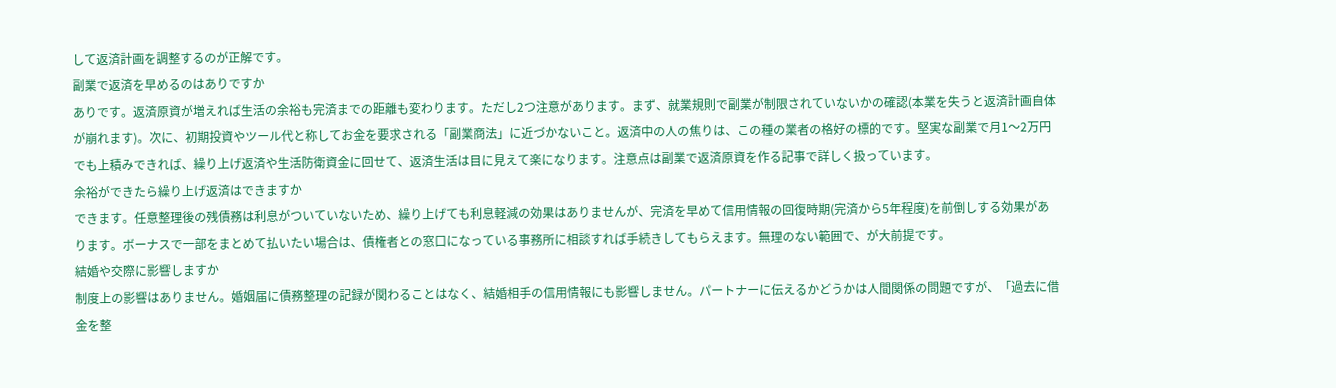して返済計画を調整するのが正解です。
副業で返済を早めるのはありですか
ありです。返済原資が増えれば生活の余裕も完済までの距離も変わります。ただし2つ注意があります。まず、就業規則で副業が制限されていないかの確認(本業を失うと返済計画自体が崩れます)。次に、初期投資やツール代と称してお金を要求される「副業商法」に近づかないこと。返済中の人の焦りは、この種の業者の格好の標的です。堅実な副業で月1〜2万円でも上積みできれば、繰り上げ返済や生活防衛資金に回せて、返済生活は目に見えて楽になります。注意点は副業で返済原資を作る記事で詳しく扱っています。
余裕ができたら繰り上げ返済はできますか
できます。任意整理後の残債務は利息がついていないため、繰り上げても利息軽減の効果はありませんが、完済を早めて信用情報の回復時期(完済から5年程度)を前倒しする効果があります。ボーナスで一部をまとめて払いたい場合は、債権者との窓口になっている事務所に相談すれば手続きしてもらえます。無理のない範囲で、が大前提です。
結婚や交際に影響しますか
制度上の影響はありません。婚姻届に債務整理の記録が関わることはなく、結婚相手の信用情報にも影響しません。パートナーに伝えるかどうかは人間関係の問題ですが、「過去に借金を整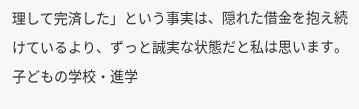理して完済した」という事実は、隠れた借金を抱え続けているより、ずっと誠実な状態だと私は思います。
子どもの学校・進学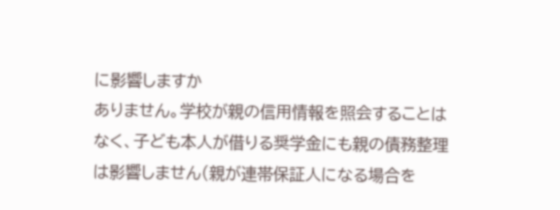に影響しますか
ありません。学校が親の信用情報を照会することはなく、子ども本人が借りる奨学金にも親の債務整理は影響しません(親が連帯保証人になる場合を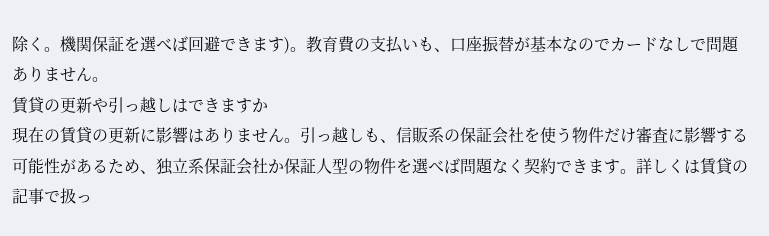除く。機関保証を選べば回避できます)。教育費の支払いも、口座振替が基本なのでカードなしで問題ありません。
賃貸の更新や引っ越しはできますか
現在の賃貸の更新に影響はありません。引っ越しも、信販系の保証会社を使う物件だけ審査に影響する可能性があるため、独立系保証会社か保証人型の物件を選べば問題なく契約できます。詳しくは賃貸の記事で扱っ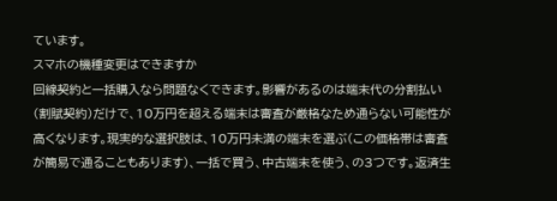ています。
スマホの機種変更はできますか
回線契約と一括購入なら問題なくできます。影響があるのは端末代の分割払い(割賦契約)だけで、10万円を超える端末は審査が厳格なため通らない可能性が高くなります。現実的な選択肢は、10万円未満の端末を選ぶ(この価格帯は審査が簡易で通ることもあります)、一括で買う、中古端末を使う、の3つです。返済生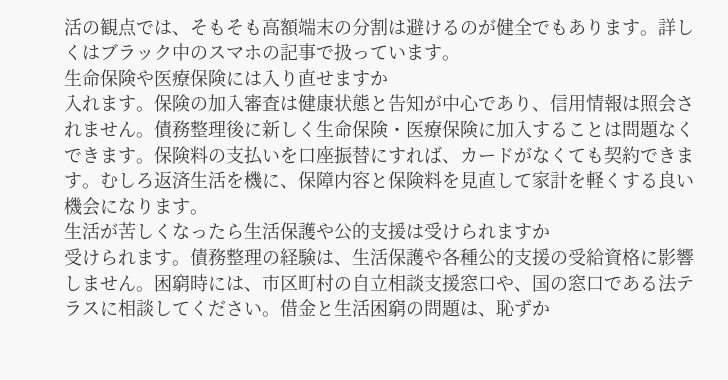活の観点では、そもそも高額端末の分割は避けるのが健全でもあります。詳しくはブラック中のスマホの記事で扱っています。
生命保険や医療保険には入り直せますか
入れます。保険の加入審査は健康状態と告知が中心であり、信用情報は照会されません。債務整理後に新しく生命保険・医療保険に加入することは問題なくできます。保険料の支払いを口座振替にすれば、カードがなくても契約できます。むしろ返済生活を機に、保障内容と保険料を見直して家計を軽くする良い機会になります。
生活が苦しくなったら生活保護や公的支援は受けられますか
受けられます。債務整理の経験は、生活保護や各種公的支援の受給資格に影響しません。困窮時には、市区町村の自立相談支援窓口や、国の窓口である法テラスに相談してください。借金と生活困窮の問題は、恥ずか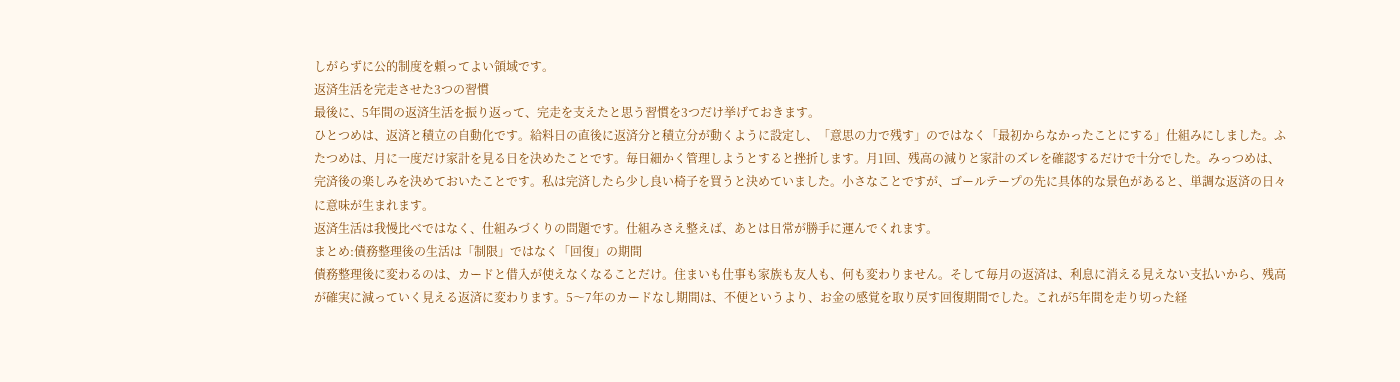しがらずに公的制度を頼ってよい領域です。
返済生活を完走させた3つの習慣
最後に、5年間の返済生活を振り返って、完走を支えたと思う習慣を3つだけ挙げておきます。
ひとつめは、返済と積立の自動化です。給料日の直後に返済分と積立分が動くように設定し、「意思の力で残す」のではなく「最初からなかったことにする」仕組みにしました。ふたつめは、月に一度だけ家計を見る日を決めたことです。毎日細かく管理しようとすると挫折します。月1回、残高の減りと家計のズレを確認するだけで十分でした。みっつめは、完済後の楽しみを決めておいたことです。私は完済したら少し良い椅子を買うと決めていました。小さなことですが、ゴールテープの先に具体的な景色があると、単調な返済の日々に意味が生まれます。
返済生活は我慢比べではなく、仕組みづくりの問題です。仕組みさえ整えば、あとは日常が勝手に運んでくれます。
まとめ:債務整理後の生活は「制限」ではなく「回復」の期間
債務整理後に変わるのは、カードと借入が使えなくなることだけ。住まいも仕事も家族も友人も、何も変わりません。そして毎月の返済は、利息に消える見えない支払いから、残高が確実に減っていく見える返済に変わります。5〜7年のカードなし期間は、不便というより、お金の感覚を取り戻す回復期間でした。これが5年間を走り切った経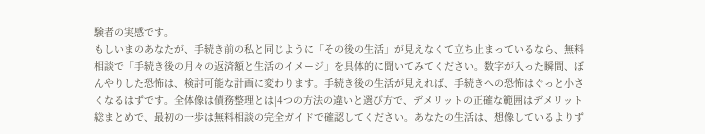験者の実感です。
もしいまのあなたが、手続き前の私と同じように「その後の生活」が見えなくて立ち止まっているなら、無料相談で「手続き後の月々の返済額と生活のイメージ」を具体的に聞いてみてください。数字が入った瞬間、ぼんやりした恐怖は、検討可能な計画に変わります。手続き後の生活が見えれば、手続きへの恐怖はぐっと小さくなるはずです。全体像は債務整理とは|4つの方法の違いと選び方で、デメリットの正確な範囲はデメリット総まとめで、最初の一歩は無料相談の完全ガイドで確認してください。あなたの生活は、想像しているよりず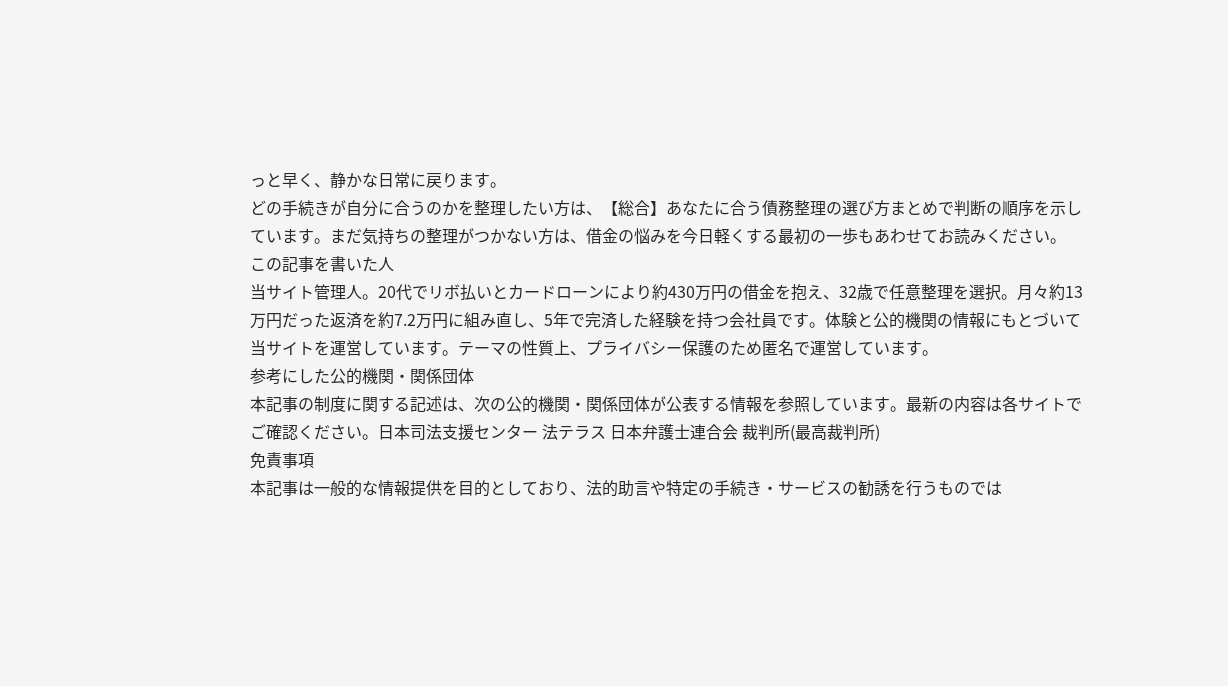っと早く、静かな日常に戻ります。
どの手続きが自分に合うのかを整理したい方は、【総合】あなたに合う債務整理の選び方まとめで判断の順序を示しています。まだ気持ちの整理がつかない方は、借金の悩みを今日軽くする最初の一歩もあわせてお読みください。
この記事を書いた人
当サイト管理人。20代でリボ払いとカードローンにより約430万円の借金を抱え、32歳で任意整理を選択。月々約13万円だった返済を約7.2万円に組み直し、5年で完済した経験を持つ会社員です。体験と公的機関の情報にもとづいて当サイトを運営しています。テーマの性質上、プライバシー保護のため匿名で運営しています。
参考にした公的機関・関係団体
本記事の制度に関する記述は、次の公的機関・関係団体が公表する情報を参照しています。最新の内容は各サイトでご確認ください。日本司法支援センター 法テラス 日本弁護士連合会 裁判所(最高裁判所)
免責事項
本記事は一般的な情報提供を目的としており、法的助言や特定の手続き・サービスの勧誘を行うものでは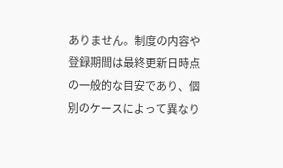ありません。制度の内容や登録期間は最終更新日時点の一般的な目安であり、個別のケースによって異なり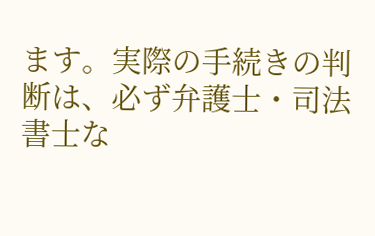ます。実際の手続きの判断は、必ず弁護士・司法書士な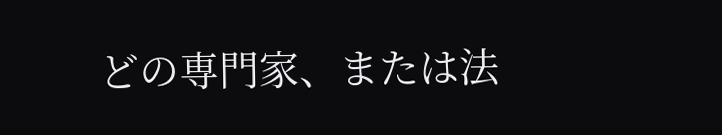どの専門家、または法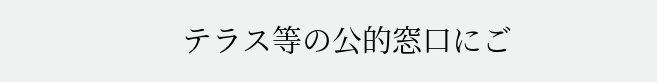テラス等の公的窓口にご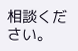相談ください。